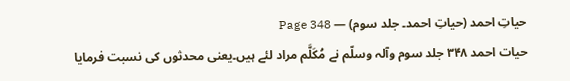حیاتِ احمد (حیاتِ احمد۔ جلد سوم) — Page 348
حیات احمد ۳۴۸ جلد سوم وآلہ وسلّم نے مُكَلَّم مراد لئے ہیں۔یعنی محدثوں کی نسبت فرمایا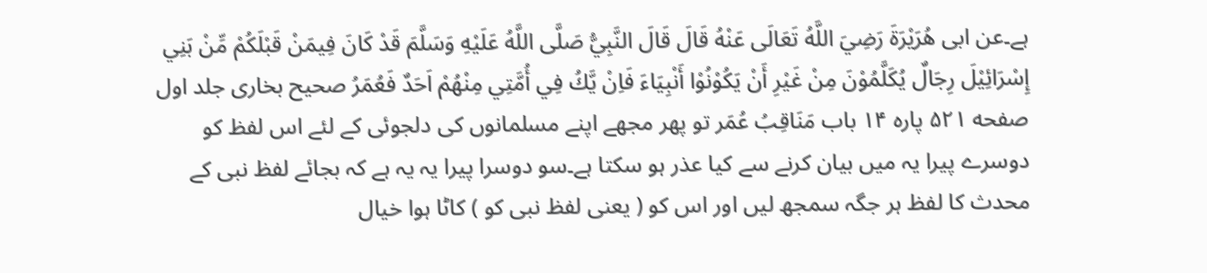ہے۔عن ابی هُرَيْرَةَ رَضِيَ اللَّهُ تَعَالَى عَنْهُ قَالَ قَالَ النَّبِيُّ صَلَّى اللَّهُ عَلَيْهِ وَسَلَّمَ قَدْ كَانَ فِيمَنْ قَبْلَكُمْ مِّنْ بَنِي إِسْرَائِيْلَ رِجَالٌ يُكَلَّمُوْنَ مِنْ غَيْرِ أَنْ يَكُوْنُوْا أَنْبِيَاءَ فَاِنْ يَّكُ فِي أُمَّتِي مِنْهُمْ اَحَدٌ فَعُمَرُ صحیح بخاری جلد اول صفحه ۵۲۱ پاره ۱۴ باب مَنَاقِبُ عُمَر تو پھر مجھے اپنے مسلمانوں کی دلجوئی کے لئے اس لفظ کو دوسرے پیرا یہ میں بیان کرنے سے کیا عذر ہو سکتا ہے۔سو دوسرا پیرا یہ یہ ہے کہ بجائے لفظ نبی کے محدث کا لفظ ہر جگہ سمجھ لیں اور اس کو ( یعنی لفظ نبی کو ) کاٹا ہوا خیال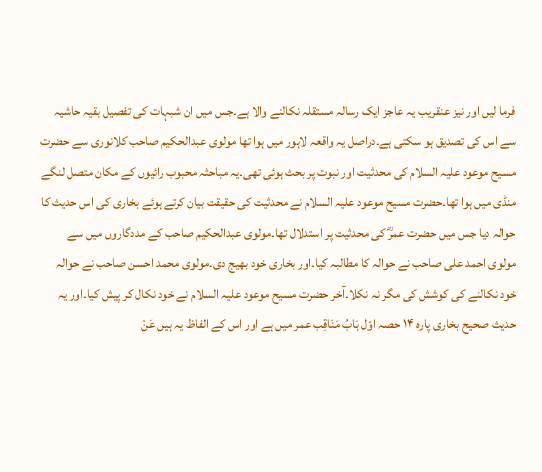فرما لیں اور نیز عنقریب یہ عاجز ایک رسالہ مستقلہ نکالنے والا ہے۔جس میں ان شبہات کی تفصیل بقیہ حاشیہ سے اس کی تصدیق ہو سکتی ہے۔دراصل یہ واقعہ لاہور میں ہوا تھا مولوی عبدالحکیم صاحب کلانوری سے حضرت مسیح موعود علیہ السلام کی محدثیت اور نبوت پر بحث ہوئی تھی۔یہ مباحثہ محبوب رائیوں کے مکان متصل لنگے منڈی میں ہوا تھا۔حضرت مسیح موعود علیہ السلام نے محدثیت کی حقیقت بیان کرتے ہوئے بخاری کی اس حدیث کا حوالہ دیا جس میں حضرت عمرؓ کی محدثیت پر استدلال تھا۔مولوی عبدالحکیم صاحب کے مددگاروں میں سے مولوی احمد علی صاحب نے حوالہ کا مطالبہ کیا۔اور بخاری خود بھیج دی۔مولوی محمد احسن صاحب نے حوالہ خود نکالنے کی کوشش کی مگر نہ نکلا۔آخر حضرت مسیح موعود علیہ السلام نے خود نکال کر پیش کیا۔اور یہ حدیث صحیح بخاری پارہ ۱۴ حصہ اوّل بَابُ مَنَاقِب عمر میں ہے اور اس کے الفاظ یہ ہیں عَنْ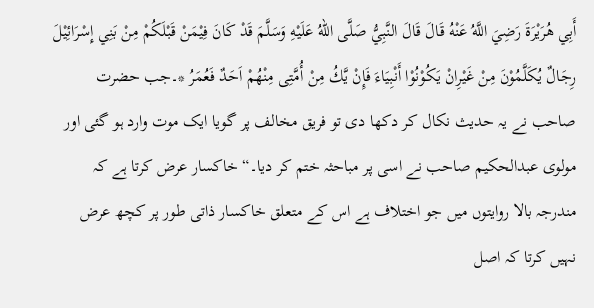أَبِي هُرَيْرَةَ رَضِيَ اللَّهُ عَنْهُ قَالَ قَالَ النَّبِيُّ صَلَّى اللهُ عَلَيْهِ وَسَلَّمَ قَدْ كَانَ فِيْمَنْ قَبْلَكُمْ مِنْ بَنِي إِسْرَائِيْلَ رِجَالٌ يُكَلَّمُوْنَ مِنْ غَيْرِانْ يَكُوْنُوْا أَنْبِيَاءَ فَإِنْ يَّكُ مِنْ أُمَّتِى مِنْهُمْ اَحَدٌ فَعُمَرُ *۔جب حضرت صاحب نے یہ حدیث نکال کر دکھا دی تو فریق مخالف پر گویا ایک موت وارد ہو گئی اور مولوی عبدالحکیم صاحب نے اسی پر مباحثہ ختم کر دیا۔“ خاکسار عرض کرتا ہے کہ مندرجہ بالا روایتوں میں جو اختلاف ہے اس کے متعلق خاکسار ذاتی طور پر کچھ عرض نہیں کرتا کہ اصل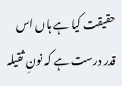حقیقت کیا ہے ہاں اس قدر درست ہے کہ نونِ ثقیلہ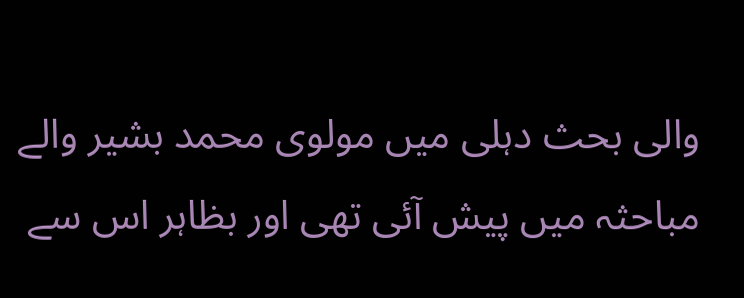والی بحث دہلی میں مولوی محمد بشیر والے مباحثہ میں پیش آئی تھی اور بظاہر اس سے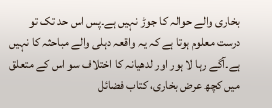بخاری والے حوالہ کا جوڑ نہیں ہے۔پس اس حد تک تو درست معلوم ہوتا ہے کہ یہ واقعہ دہلی والے مباحثہ کا نہیں ہے۔آگے رہا لا ہور اور لدھیانہ کا اختلاف سو اس کے متعلق میں کچھ عرض بخاری، کتاب فضائل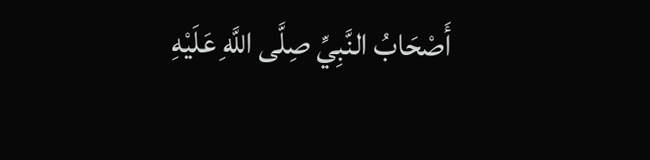أَصْحَابُ النَّبِيِّ صِلَّى اللَّهِ عَلَيْهِ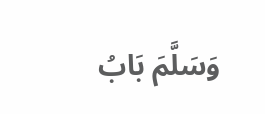وَسَلَّمَ بَابُ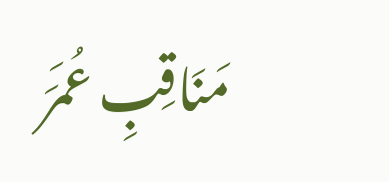مَنَاقِبِ عُمَرَ